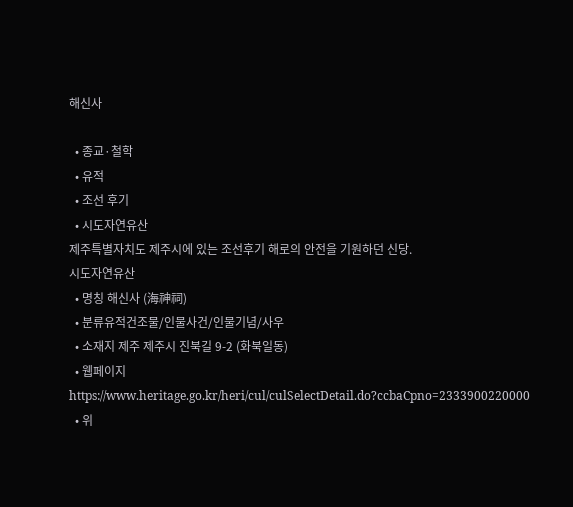해신사

  • 종교·철학
  • 유적
  • 조선 후기
  • 시도자연유산
제주특별자치도 제주시에 있는 조선후기 해로의 안전을 기원하던 신당.
시도자연유산
  • 명칭 해신사 (海神祠)
  • 분류유적건조물/인물사건/인물기념/사우
  • 소재지 제주 제주시 진북길 9-2 (화북일동)
  • 웹페이지https://www.heritage.go.kr/heri/cul/culSelectDetail.do?ccbaCpno=2333900220000
  • 위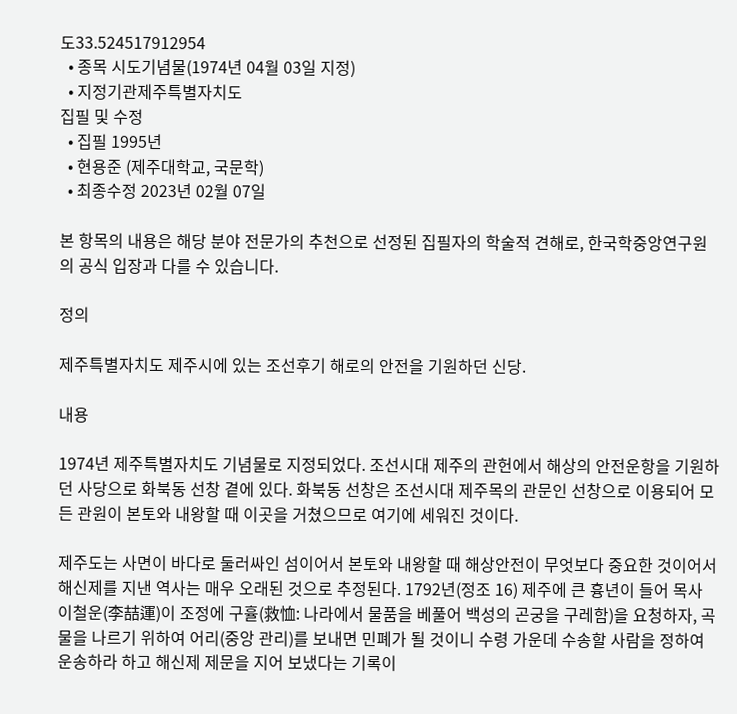도33.524517912954
  • 종목 시도기념물(1974년 04월 03일 지정)
  • 지정기관제주특별자치도
집필 및 수정
  • 집필 1995년
  • 현용준 (제주대학교, 국문학)
  • 최종수정 2023년 02월 07일

본 항목의 내용은 해당 분야 전문가의 추천으로 선정된 집필자의 학술적 견해로, 한국학중앙연구원의 공식 입장과 다를 수 있습니다.

정의

제주특별자치도 제주시에 있는 조선후기 해로의 안전을 기원하던 신당.

내용

1974년 제주특별자치도 기념물로 지정되었다. 조선시대 제주의 관헌에서 해상의 안전운항을 기원하던 사당으로 화북동 선창 곁에 있다. 화북동 선창은 조선시대 제주목의 관문인 선창으로 이용되어 모든 관원이 본토와 내왕할 때 이곳을 거쳤으므로 여기에 세워진 것이다.

제주도는 사면이 바다로 둘러싸인 섬이어서 본토와 내왕할 때 해상안전이 무엇보다 중요한 것이어서 해신제를 지낸 역사는 매우 오래된 것으로 추정된다. 1792년(정조 16) 제주에 큰 흉년이 들어 목사 이철운(李喆運)이 조정에 구휼(救恤: 나라에서 물품을 베풀어 백성의 곤궁을 구레함)을 요청하자, 곡물을 나르기 위하여 어리(중앙 관리)를 보내면 민폐가 될 것이니 수령 가운데 수송할 사람을 정하여 운송하라 하고 해신제 제문을 지어 보냈다는 기록이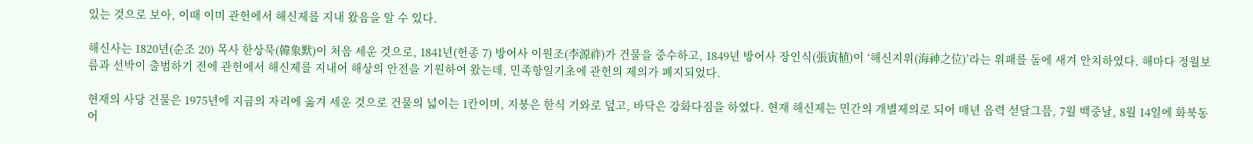있는 것으로 보아, 이때 이미 관헌에서 해신제를 지내 왔음을 알 수 있다.

해신사는 1820년(순조 20) 목사 한상묵(韓象默)이 처음 세운 것으로, 1841년(헌종 7) 방어사 이원조(李源祚)가 건물을 중수하고, 1849년 방어사 장인식(張寅植)이 ‘해신지위(海神之位)’라는 위패를 돌에 새겨 안치하였다. 해마다 정월보름과 선박이 출범하기 전에 관헌에서 해신제를 지내어 해상의 안전을 기원하여 왔는데, 민족항일기초에 관헌의 제의가 폐지되었다.

현재의 사당 건물은 1975년에 지금의 자리에 옮겨 세운 것으로 건물의 넓이는 1칸이며, 지붕은 한식 기와로 덮고, 바닥은 강화다짐을 하였다. 현재 해신제는 민간의 개별제의로 되어 매년 음력 섣달그믐, 7월 백중날, 8월 14일에 화북동 어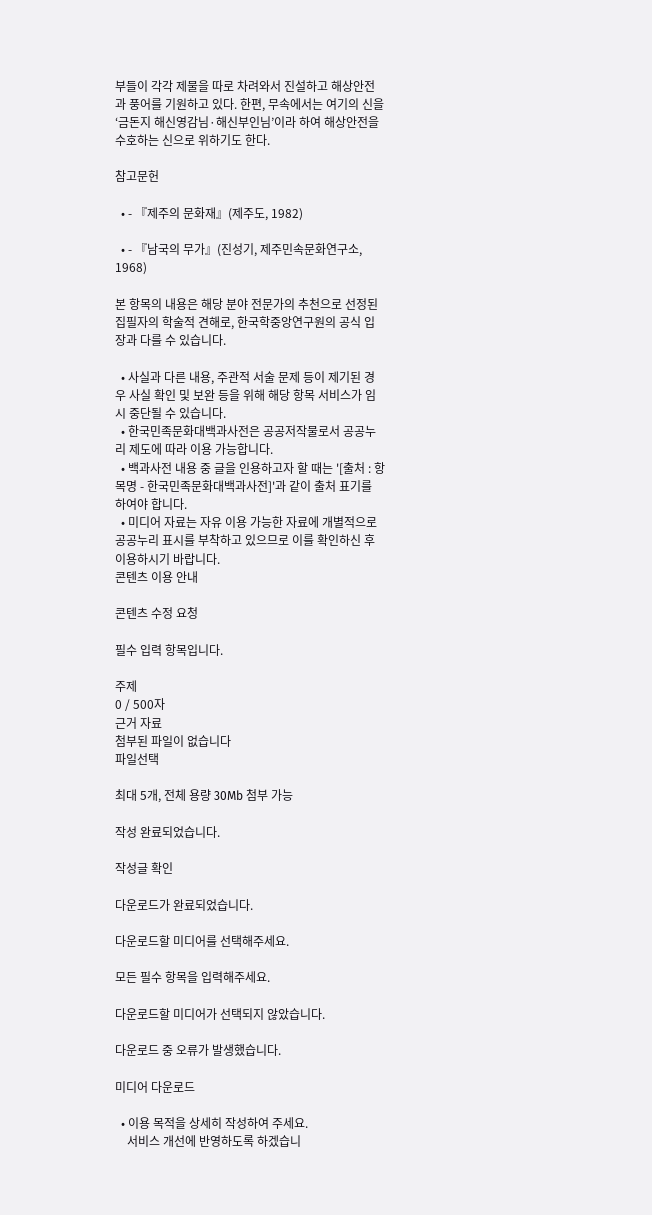부들이 각각 제물을 따로 차려와서 진설하고 해상안전과 풍어를 기원하고 있다. 한편, 무속에서는 여기의 신을 ‘금돈지 해신영감님·해신부인님’이라 하여 해상안전을 수호하는 신으로 위하기도 한다.

참고문헌

  • - 『제주의 문화재』(제주도, 1982)

  • - 『남국의 무가』(진성기, 제주민속문화연구소, 1968)

본 항목의 내용은 해당 분야 전문가의 추천으로 선정된 집필자의 학술적 견해로, 한국학중앙연구원의 공식 입장과 다를 수 있습니다.

  • 사실과 다른 내용, 주관적 서술 문제 등이 제기된 경우 사실 확인 및 보완 등을 위해 해당 항목 서비스가 임시 중단될 수 있습니다.
  • 한국민족문화대백과사전은 공공저작물로서 공공누리 제도에 따라 이용 가능합니다.
  • 백과사전 내용 중 글을 인용하고자 할 때는 '[출처 : 항목명 - 한국민족문화대백과사전]'과 같이 출처 표기를 하여야 합니다.
  • 미디어 자료는 자유 이용 가능한 자료에 개별적으로 공공누리 표시를 부착하고 있으므로 이를 확인하신 후 이용하시기 바랍니다.
콘텐츠 이용 안내

콘텐츠 수정 요청

필수 입력 항목입니다.

주제
0 / 500자
근거 자료
첨부된 파일이 없습니다
파일선택

최대 5개, 전체 용량 30Mb 첨부 가능

작성 완료되었습니다.

작성글 확인

다운로드가 완료되었습니다.

다운로드할 미디어를 선택해주세요.

모든 필수 항목을 입력해주세요.

다운로드할 미디어가 선택되지 않았습니다.

다운로드 중 오류가 발생했습니다.

미디어 다운로드

  • 이용 목적을 상세히 작성하여 주세요.
    서비스 개선에 반영하도록 하겠습니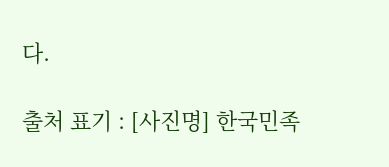다.

출처 표기 : [사진명] 한국민족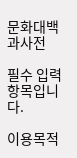문화대백과사전

필수 입력 항목입니다.

이용목적